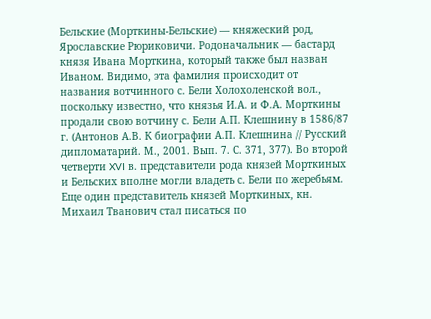Бельские (Морткины-Бельские) — княжеский род, Ярославские Рюриковичи. Родоначальник — бастард князя Ивана Морткина, который также был назван Иваном. Видимо, эта фамилия происходит от названия вотчинного с. Бели Холохоленской вол., поскольку известно, что князья И.А. и Ф.А. Морткины продали свою вотчину с. Бели А.П. Клешнину в 1586/87 г. (Антонов А.В. К биографии А.П. Клешнина // Русский дипломатарий. М., 2001. Вып. 7. С. 371, 377). Во второй четверти XVI в. представители рода князей Морткиных и Бельских вполне могли владеть с. Бели по жеребьям. Еще один представитель князей Морткиных, кн. Михаил Тванович стал писаться по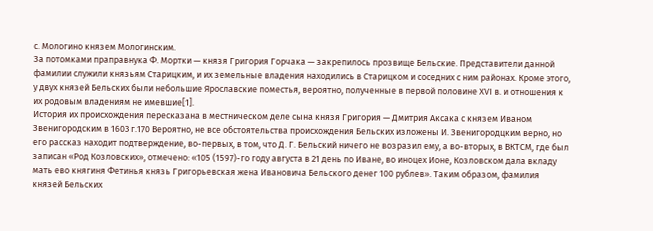с. Мологино князем Мологинским.
За потомками праправнука Ф. Мортки — князя Григория Горчака — закрепилось прозвище Бельские. Представители данной фамилии служили князьям Старицким, и их земельные владения находились в Старицком и соседних с ним районах. Кроме этого, у двух князей Бельских были небольшие Ярославские поместья, вероятно, полученные в первой половине XVI в. и отношения к их родовым владениям не имевшие[1].
История их происхождения пересказана в местническом деле сына князя Григория — Дмитрия Аксака с князем Иваном Звенигородским в 1603 г.170 Вероятно, не все обстоятельства происхождения Бельских изложены И. Звенигородцким верно, но его рассказ находит подтверждение, во-первых, в том, что Д. Г. Бельский ничего не возразил ему, а во-вторых, в ВКТСМ, где был записан «Род Козловских», отмечено: «105 (1597)-го году августа в 21 день по Иване, во иноцех Ионе, Козловском дала вкладу мать ево княгиня Фетинья князь Григорьевская жена Ивановича Бельского денег 100 рублев». Таким образом, фамилия князей Бельских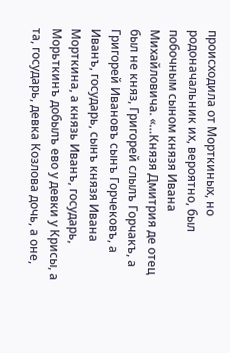происходила от Морткиных, но родоначальник их, вероятно, был побочным сыном князя Ивана Михайловича. «…Князя Дмитрия де отец был не княз, Григорей слылъ Горчакъ, а Григорей Ивановъ сынъ Горчековъ, а Иванъ, государь, сынъ князя Ивана Морткина, а князь Иванъ, государь, Морьткинъ добылъ ево у девки у Крисы, а та, государь, девка Козлова дочь, а оне,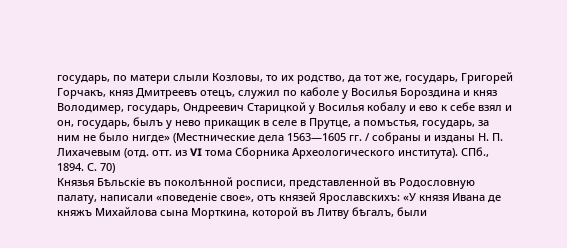государь, по матери слыли Козловы, то их родство, да тот же, государь, Григорей Горчакъ, княз Дмитреевъ отецъ, служил по каболе у Восилья Бороздина и княз Володимер, государь, Ондреевич Старицкой у Восилья кобалу и ево к себе взял и он, государь, былъ у нево прикащик в селе в Прутце, а помъстья, государь, за ним не было нигде» (Местнические дела 1563—1605 гг. / собраны и изданы Н. П. Лихачевым (отд. отт. из VI тома Сборника Археологического института). СПб., 1894. С. 70)
Князья Бѣльскіе въ поколѣнной росписи, представленной въ Родословную палату, написали «поведеніе свое», отъ князей Ярославскихъ: «У князя Ивана де княжъ Михайлова сына Морткина, которой въ Литву бѣгалъ, были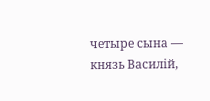четыре сына — князь Василій,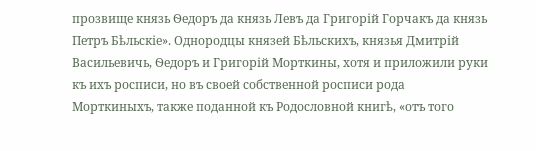прозвище князь Ѳедоръ да князь Левъ да Григорій Горчакъ да князь Петръ Бѣльскіе». Однородцы князей Бѣльскихъ, князья Дмитрій Васильевичь, Ѳедоръ и Григорій Морткины, хотя и приложили руки къ ихъ росписи, но въ своей собственной росписи рода Морткиныхъ, также поданной къ Родословной книгѣ, «отъ того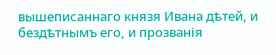вышеписаннаго князя Ивана дѣтей, и бездѣтнымъ его, и прозванія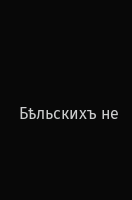Бѣльскихъ не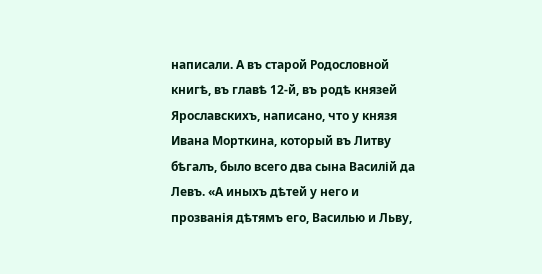написали. А въ старой Родословной книгѣ, въ главѣ 12‑й, въ родѣ князей Ярославскихъ, написано, что у князя Ивана Морткина, который въ Литву бѣгалъ, было всего два сына Василій да Левъ. «А иныхъ дѣтей у него и прозванія дѣтямъ его, Василью и Льву,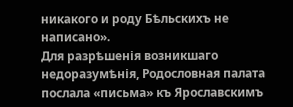никакого и роду Бѣльскихъ не написано».
Для разрѣшенія возникшаго недоразумѣнія, Родословная палата послала «письма» къ Ярославскимъ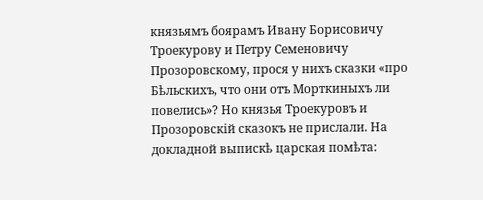князьямъ боярамъ Ивану Борисовичу Троекурову и Петру Семеновичу Прозоровскому, прося у нихъ сказки «про Бѣльскихъ, что они отъ Морткиныхъ ли повелись»? Но князья Троекуровъ и Прозоровскій сказокъ не прислали. На докладной выпискѣ царская помѣта: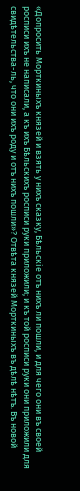«Допросить Морткиныхъ князей и взять у нихъ сказку, Бѣльскіе отъ нихъ ли пошли, и для чего они въ своей росписи ихъ не написали, а къ ихъ Бѣльскихъ росписи руки приложили; и къ той росписи руки они приложили для свидѣтельства-ль, что они ихъ роду и отъ нихъ пошли»? Отвѣта князей Морткиныхъ въ дѣлѣ нѣтъ. Въ новой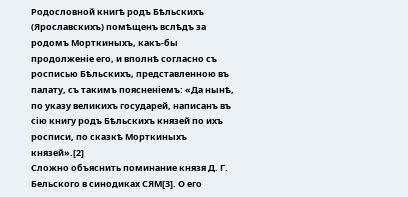Родословной книгѣ родъ Бѣльскихъ (Ярославскихъ) помѣщенъ вслѣдъ за родомъ Морткиныхъ, какъ-бы продолженіе его, и вполнѣ согласно съ росписью Бѣльскихъ, представленною въ палату, съ такимъ поясненіемъ: «Да нынѣ, по указу великихъ государей, написанъ въ сію книгу родъ Бѣльскихъ князей по ихъ росписи, по сказкѣ Морткиныхъ князей».[2]
Сложно объяснить поминание князя Д. Г. Бельского в синодиках СЯМ[3]. О его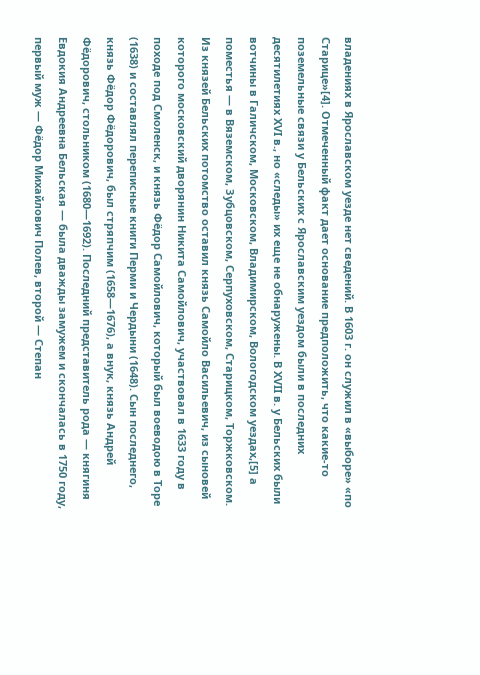владениях в Ярославском уезде нет сведений. В 1603 г. он служил в «выборе» «по Старице»[4]. Отмеченный факт дает основание предположить, что какие-то поземельные связи у Бельских с Ярославским уездом были в последних десятилетиях XVI в., но «следы» их еще не обнаружены. В XVII в. у Бельских были вотчины в Галичском, Московском, Владимирском, Вологодском уездах,[5] а поместья — в Вяземском, Зубцовском, Серпуховском, Старицком, Торжковском.
Из князей Бельских потомство оставил князь Самойло Васильевич, из сыновей которого московский дворянин Никита Самойлович, участвовал в 1633 году в походе под Смоленск, и князь Фёдор Самойлович, который был воеводою в Торе (1638) и составлял переписные книги Перми и Чердыни (1648). Сын последнего, князь Фёдор Фёдорович, был стряпчим (1658—1676), а внук, князь Андрей Фёдорович, стольником (1680—1692). Последний представитель рода — княгиня Евдокия Андреевна Бельская — была дважды замужем и скончалась в 1750 году, первый муж — Фёдор Михайлович Полев, второй — Степан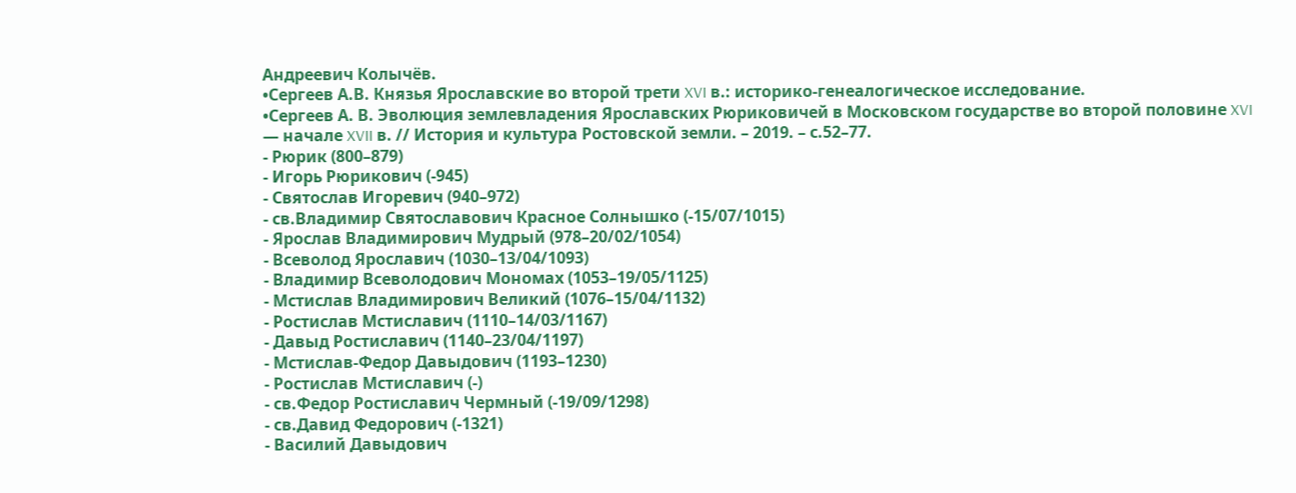Андреевич Колычёв.
•Сергеев А.В. Князья Ярославские во второй трети XVI в.: историко-генеалогическое исследование.
•Сергеев А. В. Эволюция землевладения Ярославских Рюриковичей в Московском государстве во второй половине XVI — начале XVII в. // История и культура Ростовской земли. – 2019. – с.52–77.
- Рюрик (800–879)
- Игорь Рюрикович (-945)
- Святослав Игоревич (940–972)
- св.Владимир Святославович Красное Солнышко (-15/07/1015)
- Ярослав Владимирович Мудрый (978–20/02/1054)
- Всеволод Ярославич (1030–13/04/1093)
- Владимир Всеволодович Мономах (1053–19/05/1125)
- Мстислав Владимирович Великий (1076–15/04/1132)
- Ростислав Мстиславич (1110–14/03/1167)
- Давыд Ростиславич (1140–23/04/1197)
- Мстислав-Федор Давыдович (1193–1230)
- Ростислав Мстиславич (-)
- св.Федор Ростиславич Чермный (-19/09/1298)
- св.Давид Федорович (-1321)
- Василий Давыдович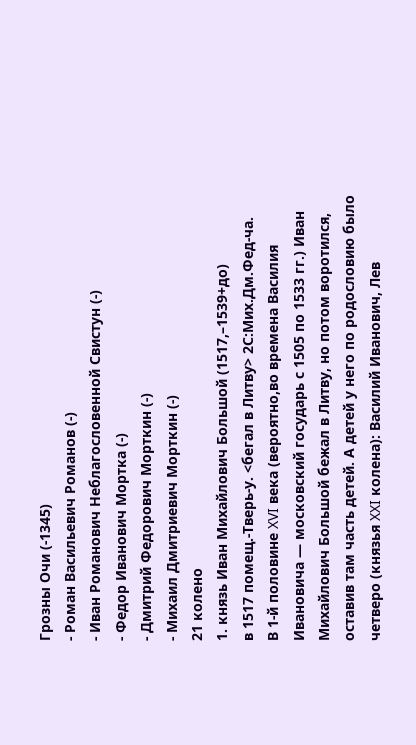Грозны Очи (-1345)
- Роман Васильевич Романов (-)
- Иван Романович Неблагословенной Свистун (-)
- Федор Иванович Мортка (-)
- Дмитрий Федорович Морткин (-)
- Михаил Дмитриевич Морткин (-)
21 колено
1. князь Иван Михайлович Большой (1517,–1539+до)
в 1517 помещ.-Тверь‑у. <бегал в Литву> 2С:Мих.Дм.Фед-ча.
В 1‑й половине XVI века (вероятно,во времена Василия Ивановича — московский государь с 1505 по 1533 гг.) Иван Михайлович Большой бежал в Литву, но потом воротился, оставив там часть детей. А детей у него по родословию было четверо (князья XXI колена): Василий Иванович, Лев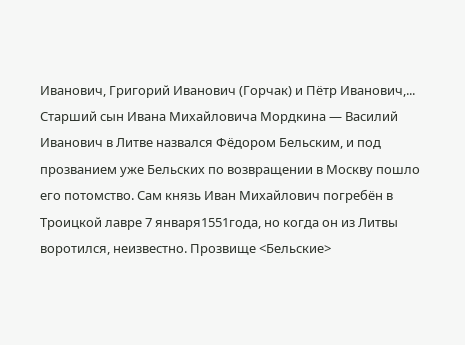Иванович, Григорий Иванович (Горчак) и Пётр Иванович,... Старший сын Ивана Михайловича Мордкина — Василий Иванович в Литве назвался Фёдором Бельским, и под прозванием уже Бельских по возвращении в Москву пошло его потомство. Сам князь Иван Михайлович погребён в Троицкой лавре 7 января1551года, но когда он из Литвы воротился, неизвестно. Прозвище <Бельские>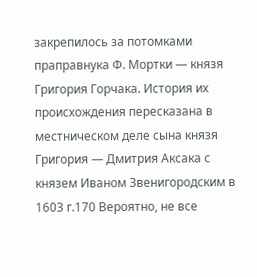закрепилось за потомками праправнука Ф. Мортки — князя Григория Горчака. История их происхождения пересказана в местническом деле сына князя Григория — Дмитрия Аксака с князем Иваном Звенигородским в 1603 г.170 Вероятно, не все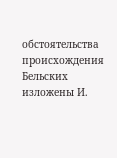обстоятельства происхождения Бельских изложены И.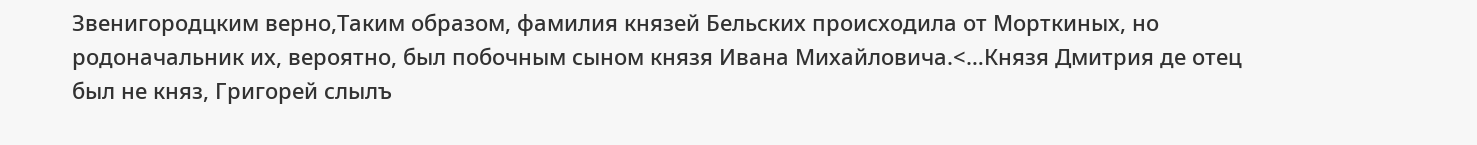Звенигородцким верно,Таким образом, фамилия князей Бельских происходила от Морткиных, но родоначальник их, вероятно, был побочным сыном князя Ивана Михайловича.<…Князя Дмитрия де отец был не княз, Григорей слылъ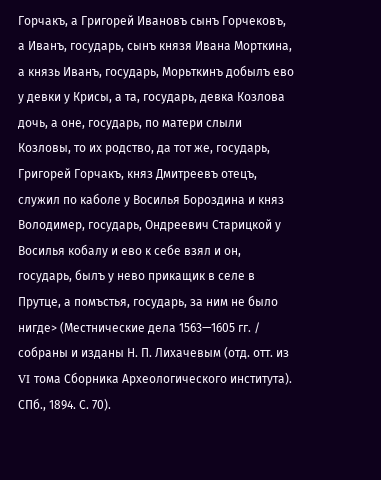Горчакъ, а Григорей Ивановъ сынъ Горчековъ, а Иванъ, государь, сынъ князя Ивана Морткина, а князь Иванъ, государь, Морьткинъ добылъ ево у девки у Крисы, а та, государь, девка Козлова дочь, а оне, государь, по матери слыли Козловы, то их родство, да тот же, государь, Григорей Горчакъ, княз Дмитреевъ отецъ, служил по каболе у Восилья Бороздина и княз Володимер, государь, Ондреевич Старицкой у Восилья кобалу и ево к себе взял и он, государь, былъ у нево прикащик в селе в Прутце, а помъстья, государь, за ним не было нигде> (Местнические дела 1563—1605 гг. / собраны и изданы Н. П. Лихачевым (отд. отт. из VI тома Сборника Археологического института). СПб., 1894. С. 70).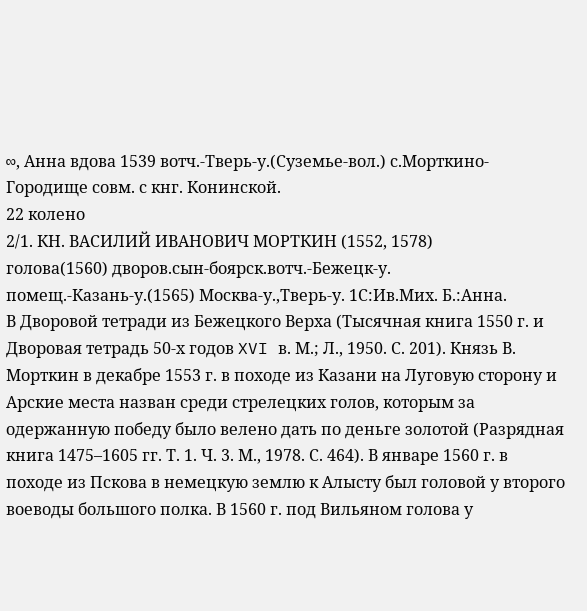∞, Анна вдова 1539 вотч.-Тверь‑у.(Суземье-вол.) с.Морткино-Городище совм. с кнг. Конинской.
22 колено
2/1. КН. ВАСИЛИЙ ИВАНОВИЧ МОРТКИН (1552, 1578)
голова(1560) дворов.сын-боярск.вотч.-Бежецк‑у. помещ.-Казань‑у.(1565) Москва‑у.,Тверь‑у. 1С:Ив.Мих. Б.:Анна.
В Дворовой тетради из Бежецкого Верха (Тысячная книга 1550 г. и Дворовая тетрадь 50‑х годов XVI в. М.; Л., 1950. С. 201). Князь В. Морткин в декабре 1553 г. в походе из Казани на Луговую сторону и Арские места назван среди стрелецких голов, которым за одержанную победу было велено дать по деньге золотой (Разрядная книга 1475–1605 гг. Т. 1. Ч. 3. М., 1978. С. 464). В январе 1560 г. в походе из Пскова в немецкую землю к Алысту был головой у второго воеводы большого полка. В 1560 г. под Вильяном голова у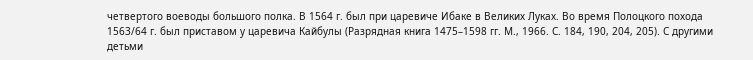четвертого воеводы большого полка. В 1564 г. был при царевиче Ибаке в Великих Луках. Во время Полоцкого похода 1563/64 г. был приставом у царевича Кайбулы (Разрядная книга 1475–1598 гг. М., 1966. С. 184, 190, 204, 205). С другими детьми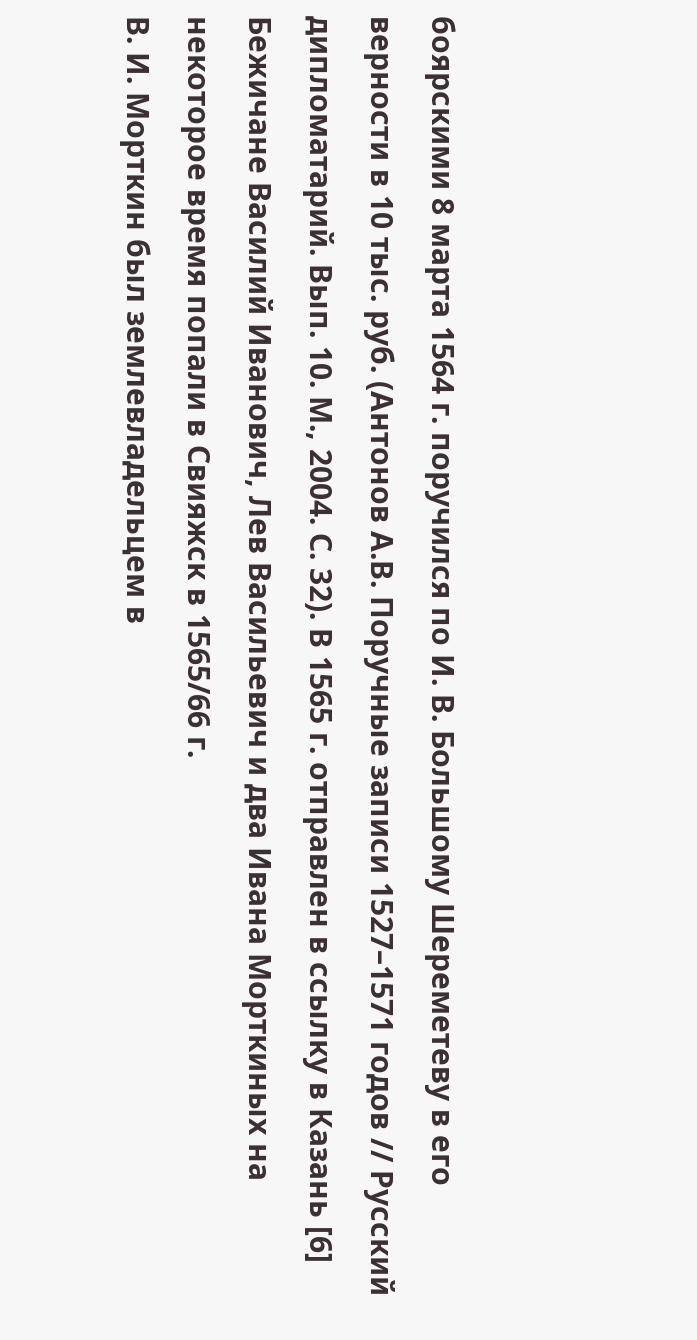боярскими 8 марта 1564 г. поручился по И. В. Большому Шереметеву в его верности в 10 тыс. руб. (Антонов А.В. Поручные записи 1527–1571 годов // Русский дипломатарий. Вып. 10. М., 2004. С. 32). В 1565 г. отправлен в ссылку в Казань [6] Бежичане Василий Иванович, Лев Васильевич и два Ивана Морткиных на некоторое время попали в Свияжск в 1565/66 г.
В. И. Морткин был землевладельцем в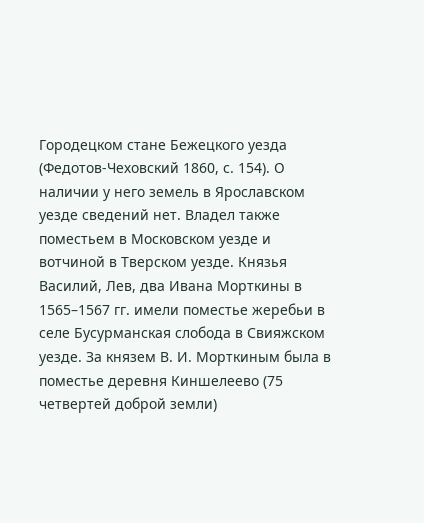Городецком стане Бежецкого уезда (Федотов-Чеховский 1860, с. 154). О наличии у него земель в Ярославском уезде сведений нет. Владел также поместьем в Московском уезде и вотчиной в Тверском уезде. Князья Василий, Лев, два Ивана Морткины в 1565–1567 гг. имели поместье жеребьи в селе Бусурманская слобода в Свияжском уезде. За князем В. И. Морткиным была в поместье деревня Киншелеево (75 четвертей доброй земли)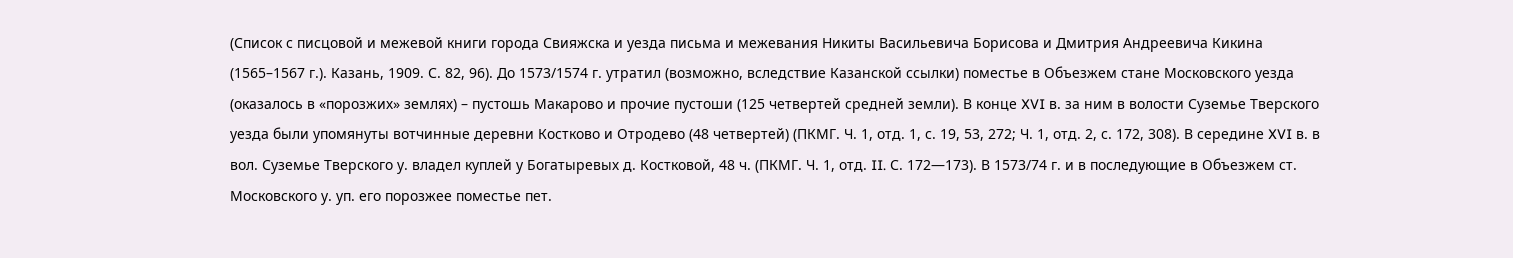(Список с писцовой и межевой книги города Свияжска и уезда письма и межевания Никиты Васильевича Борисова и Дмитрия Андреевича Кикина (1565–1567 г.). Казань, 1909. С. 82, 96). До 1573/1574 г. утратил (возможно, вследствие Казанской ссылки) поместье в Объезжем стане Московского уезда (оказалось в «порозжих» землях) – пустошь Макарово и прочие пустоши (125 четвертей средней земли). В конце XVI в. за ним в волости Суземье Тверского уезда были упомянуты вотчинные деревни Костково и Отродево (48 четвертей) (ПКМГ. Ч. 1, отд. 1, с. 19, 53, 272; Ч. 1, отд. 2, с. 172, 308). В середине XVI в. в вол. Суземье Тверского у. владел куплей у Богатыревых д. Костковой, 48 ч. (ПКМГ. Ч. 1, отд. II. С. 172—173). В 1573/74 г. и в последующие в Объезжем ст. Московского у. уп. его порозжее поместье пет.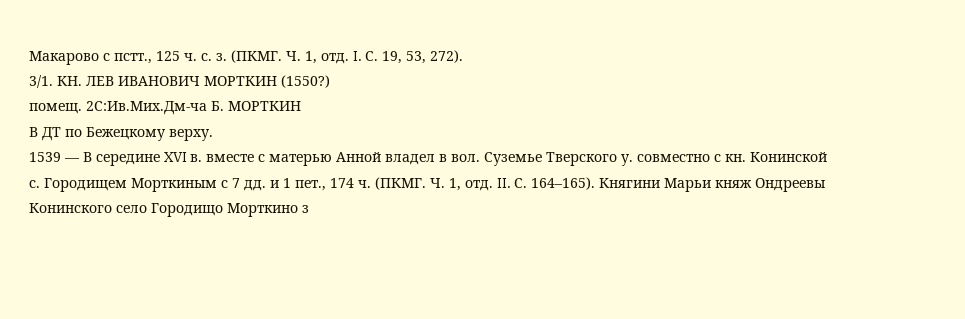Макарово с пстт., 125 ч. с. з. (ПКМГ. Ч. 1, отд. I. С. 19, 53, 272).
3/1. КН. ЛЕВ ИВАНОВИЧ МОРТКИН (1550?)
помещ. 2С:Ив.Мих.Дм-ча Б. МОРТКИН
В ДТ по Бежецкому верху.
1539 — В середине XVI в. вместе с матерью Анной владел в вол. Суземье Тверского у. совместно с кн. Конинской с. Городищем Морткиным с 7 дд. и 1 пет., 174 ч. (ПКМГ. Ч. 1, отд. II. С. 164–165). Княгини Марьи княж Ондреевы Конинского село Городищо Морткино з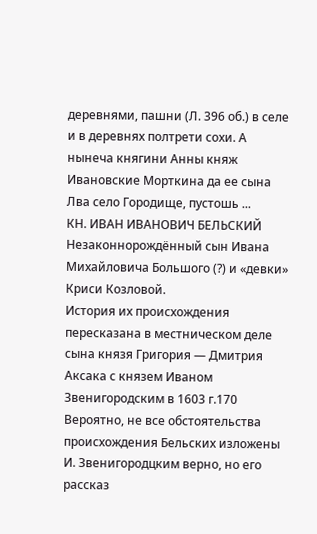деревнями, пашни (Л. 396 об.) в селе и в деревнях полтрети сохи. А нынеча княгини Анны княж Ивановские Морткина да ее сына Лва село Городище, пустошь ...
КН. ИВАН ИВАНОВИЧ БЕЛЬСКИЙ
Незаконнорождённый сын Ивана Михайловича Большого (?) и «девки» Криси Козловой.
История их происхождения пересказана в местническом деле сына князя Григория — Дмитрия Аксака с князем Иваном Звенигородским в 1603 г.170 Вероятно, не все обстоятельства происхождения Бельских изложены И. Звенигородцким верно, но его рассказ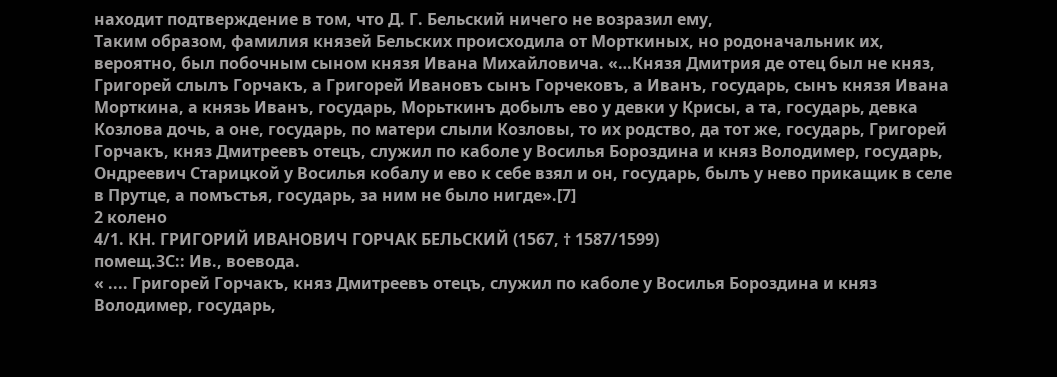находит подтверждение в том, что Д. Г. Бельский ничего не возразил ему,
Таким образом, фамилия князей Бельских происходила от Морткиных, но родоначальник их, вероятно, был побочным сыном князя Ивана Михайловича. «…Князя Дмитрия де отец был не княз, Григорей слылъ Горчакъ, а Григорей Ивановъ сынъ Горчековъ, а Иванъ, государь, сынъ князя Ивана Морткина, а князь Иванъ, государь, Морьткинъ добылъ ево у девки у Крисы, а та, государь, девка Козлова дочь, а оне, государь, по матери слыли Козловы, то их родство, да тот же, государь, Григорей Горчакъ, княз Дмитреевъ отецъ, служил по каболе у Восилья Бороздина и княз Володимер, государь, Ондреевич Старицкой у Восилья кобалу и ево к себе взял и он, государь, былъ у нево прикащик в селе в Прутце, а помъстья, государь, за ним не было нигде».[7]
2 колено
4/1. КН. ГРИГОРИЙ ИВАНОВИЧ ГОРЧАК БЕЛЬСКИЙ (1567, † 1587/1599)
помещ.3С:: Ив., воевода.
« .... Григорей Горчакъ, княз Дмитреевъ отецъ, служил по каболе у Восилья Бороздина и княз Володимер, государь,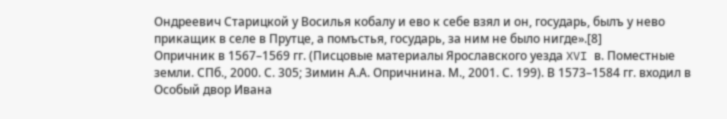Ондреевич Старицкой у Восилья кобалу и ево к себе взял и он, государь, былъ у нево прикащик в селе в Прутце, а помъстья, государь, за ним не было нигде».[8]
Опричник в 1567–1569 гг. (Писцовые материалы Ярославского уезда XVI в. Поместные земли. СПб., 2000. С. 305; Зимин А.А. Опричнина. М., 2001. С. 199). В 1573–1584 гг. входил в Особый двор Ивана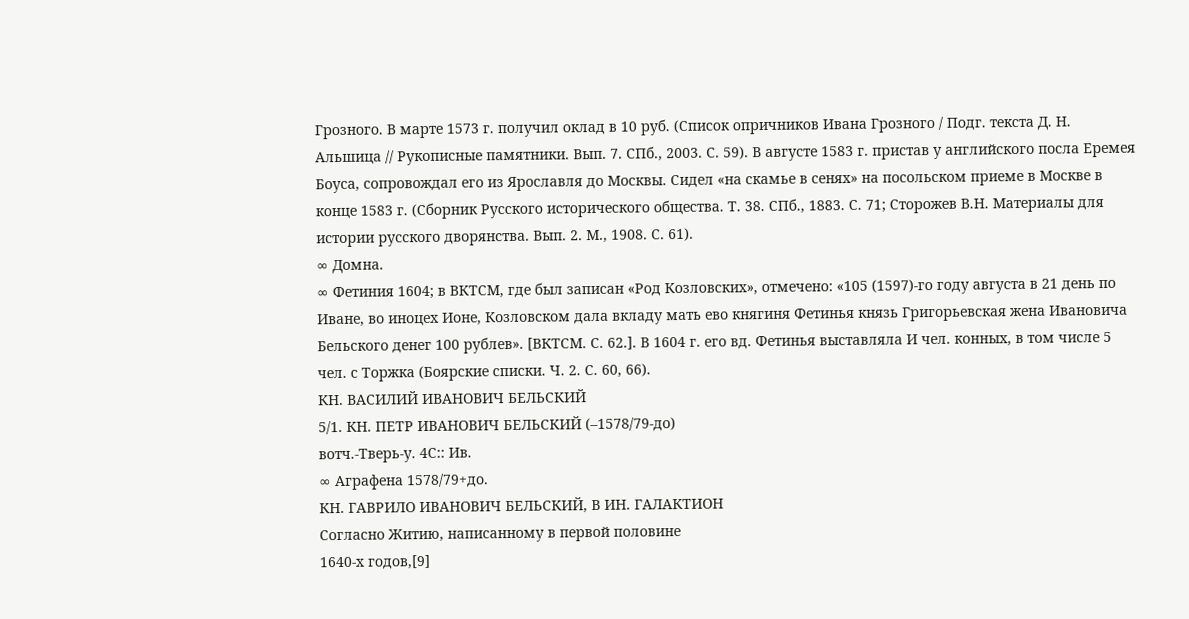Грозного. В марте 1573 г. получил оклад в 10 руб. (Список опричников Ивана Грозного / Подг. текста Д. Н. Альшица // Рукописные памятники. Вып. 7. СПб., 2003. С. 59). В августе 1583 г. пристав у английского посла Еремея Боуса, сопровождал его из Ярославля до Москвы. Сидел «на скамье в сенях» на посольском приеме в Москве в конце 1583 г. (Сборник Русского исторического общества. Т. 38. СПб., 1883. С. 71; Сторожев В.Н. Материалы для истории русского дворянства. Вып. 2. М., 1908. С. 61).
∞ Домна.
∞ Фетиния 1604; в ВКТСМ, где был записан «Род Козловских», отмечено: «105 (1597)-го году августа в 21 день по Иване, во иноцех Ионе, Козловском дала вкладу мать ево княгиня Фетинья князь Григорьевская жена Ивановича Бельского денег 100 рублев». [ВКТСМ. С. 62.]. В 1604 г. его вд. Фетинья выставляла И чел. конных, в том числе 5 чел. с Торжка (Боярские списки. Ч. 2. С. 60, 66).
КН. ВАСИЛИЙ ИВАНОВИЧ БЕЛЬСКИЙ
5/1. КН. ПЕТР ИВАНОВИЧ БЕЛЬСКИЙ (–1578/79-до)
вотч.-Тверь‑у. 4С:: Ив.
∞ Аграфена 1578/79+до.
КН. ГАВРИЛО ИВАНОВИЧ БЕЛЬСКИЙ, В ИН. ГАЛАКТИОН
Согласно Житию, написанному в первой половине
1640‑х годов,[9]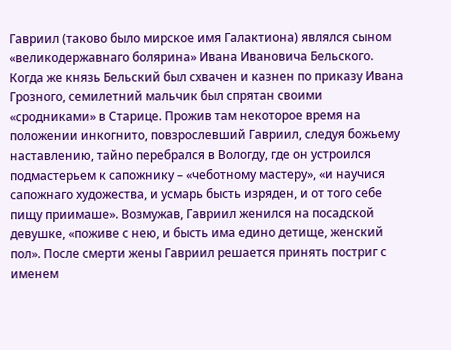Гавриил (таково было мирское имя Галактиона) являлся сыном «великодержавнаго болярина» Ивана Ивановича Бельского. Когда же князь Бельский был схвачен и казнен по приказу Ивана Грозного, семилетний мальчик был спрятан своими «сродниками» в Старице. Прожив там некоторое время на положении инкогнито, повзрослевший Гавриил, следуя божьему наставлению, тайно перебрался в Вологду, где он устроился подмастерьем к сапожнику – «чеботному мастеру», «и научися сапожнаго художества, и усмарь бысть изряден, и от того себе пищу приимаше». Возмужав, Гавриил женился на посадской девушке, «поживе с нею, и бысть има едино детище, женский пол». После смерти жены Гавриил решается принять постриг с именем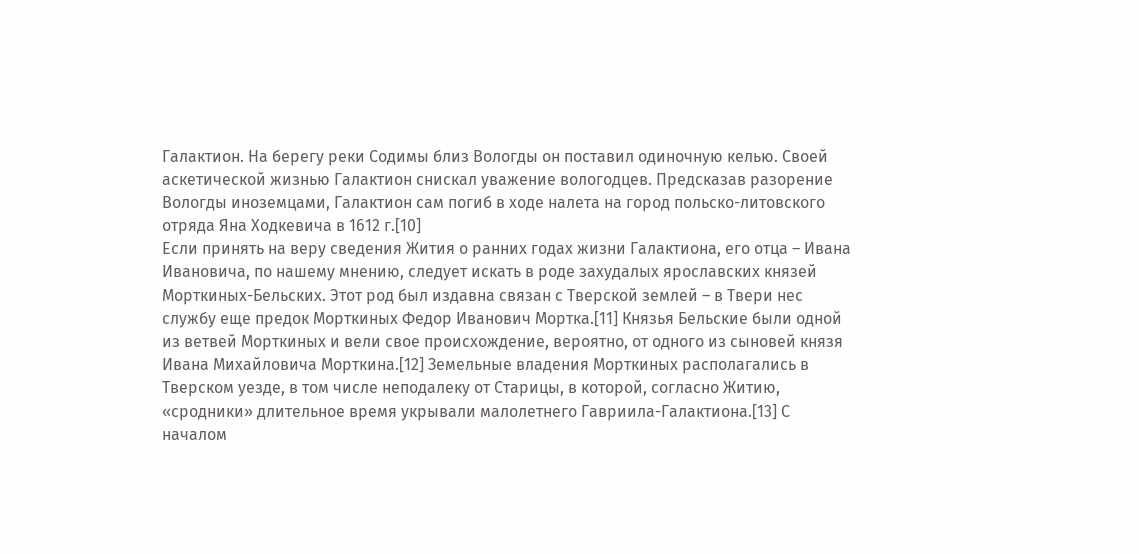Галактион. На берегу реки Содимы близ Вологды он поставил одиночную келью. Своей аскетической жизнью Галактион снискал уважение вологодцев. Предсказав разорение Вологды иноземцами, Галактион сам погиб в ходе налета на город польско-литовского отряда Яна Ходкевича в 1612 г.[10]
Если принять на веру сведения Жития о ранних годах жизни Галактиона, его отца – Ивана Ивановича, по нашему мнению, следует искать в роде захудалых ярославских князей Морткиных-Бельских. Этот род был издавна связан с Тверской землей – в Твери нес службу еще предок Морткиных Федор Иванович Мортка.[11] Князья Бельские были одной из ветвей Морткиных и вели свое происхождение, вероятно, от одного из сыновей князя Ивана Михайловича Морткина.[12] Земельные владения Морткиных располагались в Тверском уезде, в том числе неподалеку от Старицы, в которой, согласно Житию, «сродники» длительное время укрывали малолетнего Гавриила-Галактиона.[13] С началом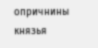опричнины князья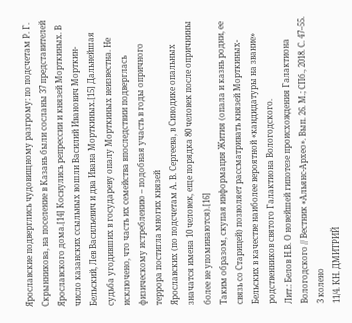Ярославские подверглись чудовищному разгрому: по подсчетам Р. Г. Скрынникова, на поселение в Казань были сосланы 37 представителей Ярославского дома.[14] Коснулись репрессии и князей Морткиных. В число казанских ссыльных вошли Василий Иванович Морткин-Бельский, Лев Васильевич и два Ивана Морткиных.[15] Дальнейшая судьба угодивших в государеву опалу Морткиных неизвестна. Не исключено, что часть их семейства впоследствии подверглась физическому истреблению – подобная участь в годы опричного террора постигла многих князей
Ярославских (по подсчетам А. В. Сергеева, в Синодике опальных значатся имена 10 человек, еще порядка 80 человек после опричнины более не упоминаются).[16]
Таким образом, скупая информация Жития (опала и казнь родни, ее связь со Старицей) позволяет рассматривать князей Морткиных-Бельских в качестве наиболее вероятной «кандидатуры на звание» родственников святого Галактиона Вологодского.
Лит.: Белов Н.В. О новейшей гипотезе происхождения Галактиона Вологодского // Вестник «Альянс-Архео». Вып. 26. М.; СПб., 2018. С. 47–55.
3 колено
11/4. КН. ДМИТРИЙ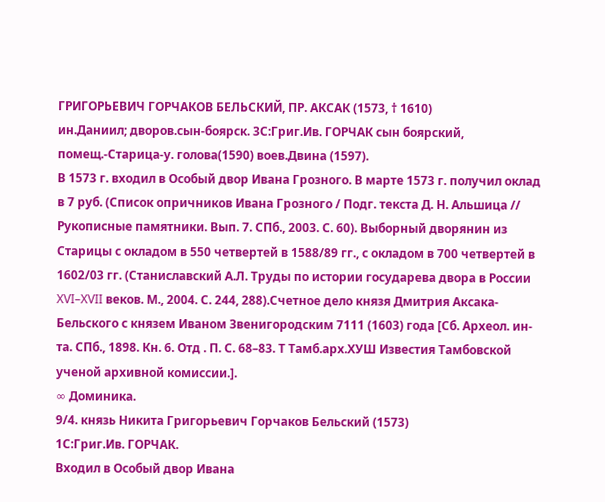ГРИГОРЬЕВИЧ ГОРЧАКОВ БЕЛЬСКИЙ, ПР. АКСАК (1573, † 1610)
ин.Даниил; дворов.сын-боярск. 3С:Григ.Ив. ГОРЧАК сын боярский, помещ.-Старица‑у. голова(1590) воев.Двина (1597).
В 1573 г. входил в Особый двор Ивана Грозного. В марте 1573 г. получил оклад в 7 руб. (Список опричников Ивана Грозного / Подг. текста Д. Н. Альшица // Рукописные памятники. Вып. 7. СПб., 2003. С. 60). Выборный дворянин из Старицы с окладом в 550 четвертей в 1588/89 гг., с окладом в 700 четвертей в 1602/03 гг. (Станиславский А.Л. Труды по истории государева двора в России XVI–XVII веков. М., 2004. С. 244, 288).Счетное дело князя Дмитрия Аксака-Бельского с князем Иваном Звенигородским 7111 (1603) года [Сб. Археол. ин-та. СПб., 1898. Кн. 6. Отд . П. С. 68–83. Т Тамб.арх.ХУШ Известия Тамбовской ученой архивной комиссии.].
∞ Доминика.
9/4. князь Никита Григорьевич Горчаков Бельский (1573)
1С:Григ.Ив. ГОРЧАК.
Входил в Особый двор Ивана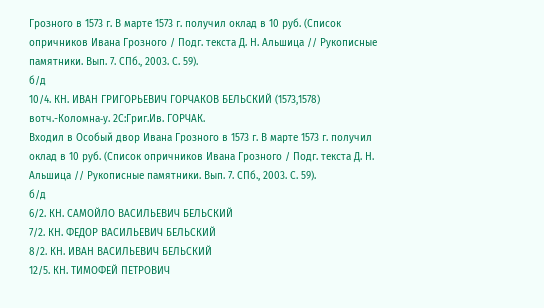Грозного в 1573 г. В марте 1573 г. получил оклад в 10 руб. (Список опричников Ивана Грозного / Подг. текста Д. Н. Альшица // Рукописные памятники. Вып. 7. СПб., 2003. С. 59).
б/д
10/4. КН. ИВАН ГРИГОРЬЕВИЧ ГОРЧАКОВ БЕЛЬСКИЙ (1573,1578)
вотч.-Коломна‑у. 2С:Григ.Ив. ГОРЧАК.
Входил в Особый двор Ивана Грозного в 1573 г. В марте 1573 г. получил оклад в 10 руб. (Список опричников Ивана Грозного / Подг. текста Д. Н. Альшица // Рукописные памятники. Вып. 7. СПб., 2003. С. 59).
б/д
6/2. КН. САМОЙЛО ВАСИЛЬЕВИЧ БЕЛЬСКИЙ
7/2. КН. ФЕДОР ВАСИЛЬЕВИЧ БЕЛЬСКИЙ
8/2. КН. ИВАН ВАСИЛЬЕВИЧ БЕЛЬСКИЙ
12/5. КН. ТИМОФЕЙ ПЕТРОВИЧ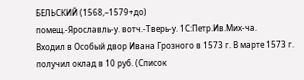БЕЛЬСКИЙ (1568,–1579+до)
помещ.-Ярославль‑у. вотч.-Тверь‑у. 1С:Петр.Ив.Мих-ча.
Входил в Особый двор Ивана Грозного в 1573 г. В марте 1573 г. получил оклад в 10 руб. (Список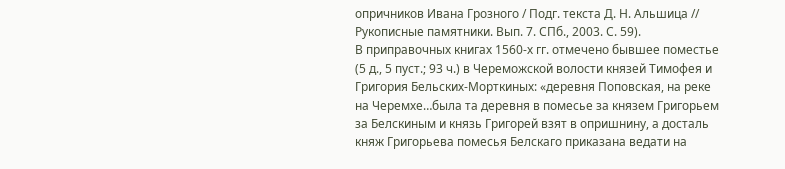опричников Ивана Грозного / Подг. текста Д. Н. Альшица // Рукописные памятники. Вып. 7. СПб., 2003. С. 59).
В приправочных книгах 1560‑х гг. отмечено бывшее поместье (5 д., 5 пуст.; 93 ч.) в Череможской волости князей Тимофея и Григория Бельских-Морткиных: «деревня Поповская, на реке на Черемхе…была та деревня в помесье за князем Григорьем за Белскиным и князь Григорей взят в опришнину, а досталь княж Григорьева помесья Белскаго приказана ведати на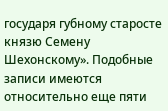государя губному старосте князю Семену Шехонскому». Подобные записи имеются относительно еще пяти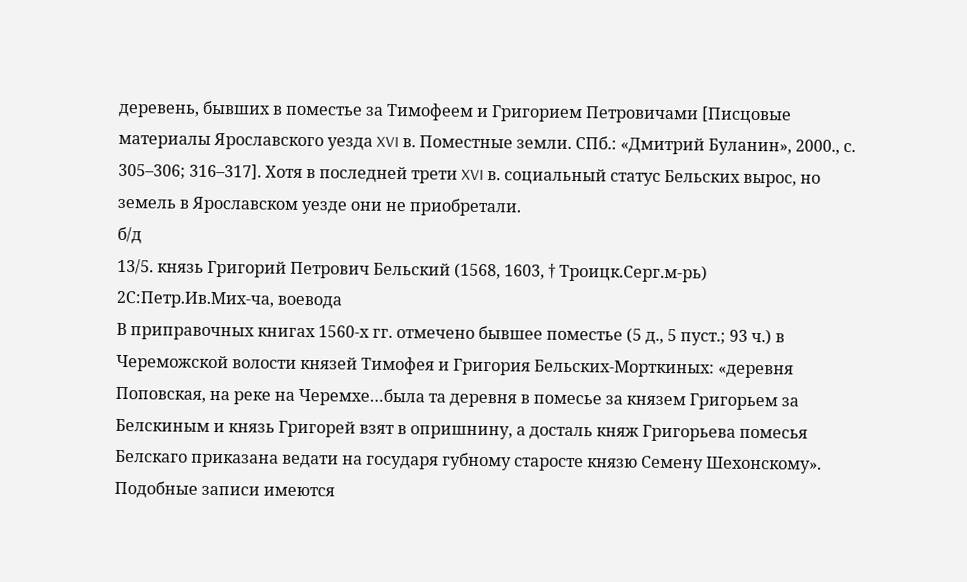деревень, бывших в поместье за Тимофеем и Григорием Петровичами [Писцовые материалы Ярославского уезда XVI в. Поместные земли. СПб.: «Дмитрий Буланин», 2000., с. 305–306; 316–317]. Хотя в последней трети XVI в. социальный статус Бельских вырос, но земель в Ярославском уезде они не приобретали.
б/д
13/5. князь Григорий Петрович Бельский (1568, 1603, † Троицк.Серг.м‑рь)
2С:Петр.Ив.Мих-ча, воевода
В приправочных книгах 1560‑х гг. отмечено бывшее поместье (5 д., 5 пуст.; 93 ч.) в Череможской волости князей Тимофея и Григория Бельских-Морткиных: «деревня Поповская, на реке на Черемхе…была та деревня в помесье за князем Григорьем за Белскиным и князь Григорей взят в опришнину, а досталь княж Григорьева помесья Белскаго приказана ведати на государя губному старосте князю Семену Шехонскому». Подобные записи имеются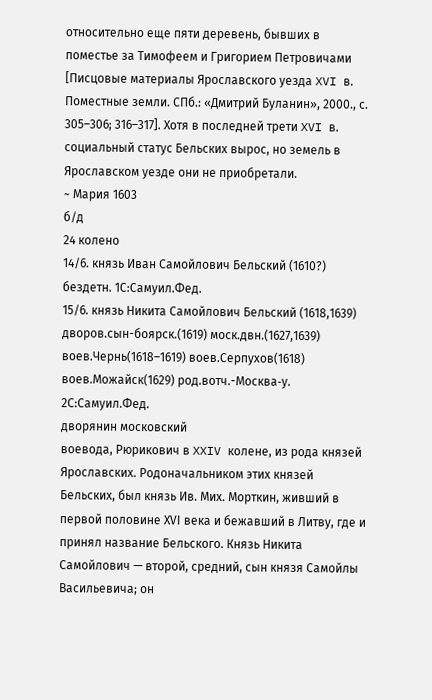относительно еще пяти деревень, бывших в поместье за Тимофеем и Григорием Петровичами [Писцовые материалы Ярославского уезда XVI в. Поместные земли. СПб.: «Дмитрий Буланин», 2000., с. 305–306; 316–317]. Хотя в последней трети XVI в. социальный статус Бельских вырос, но земель в Ярославском уезде они не приобретали.
~ Мария 1603
б/д
24 колено
14/6. князь Иван Самойлович Бельский (1610?)
бездетн. 1С:Самуил.Фед.
15/6. князь Никита Самойлович Бельский (1618,1639)
дворов.сын-боярск.(1619) моск.двн.(1627,1639) воев.Чернь(1618–1619) воев.Серпухов(1618) воев.Можайск(1629) род.вотч.-Москва‑у. 2С:Самуил.Фед.
дворянин московский
воевода, Рюрикович в XXIV колене, из рода князей Ярославских. Родоначальником этих князей Бельских, был князь Ив. Мих. Морткин, живший в первой половине ХVІ века и бежавший в Литву, где и принял название Бельского. Князь Никита Самойлович — второй, средний, сын князя Самойлы Васильевича; он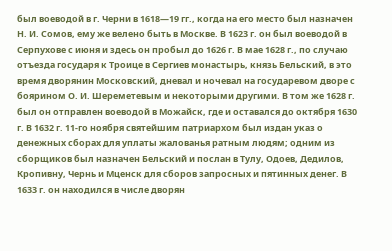был воеводой в г. Черни в 1618—19 гг., когда на его место был назначен Н. И. Сомов, ему же велено быть в Москве. В 1623 г. он был воеводой в Серпухове с июня и здесь он пробыл до 1626 г. В мае 1628 г., по случаю отъезда государя к Троице в Сергиев монастырь, князь Бельский, в это время дворянин Московский, дневал и ночевал на государевом дворе с боярином О. И. Шереметевым и некоторыми другими. В том же 1628 г. был он отправлен воеводой в Можайск, где и оставался до октября 1630 г. В 1632 г. 11-го ноября святейшим патриархом был издан указ о денежных сборах для уплаты жалованья ратным людям; одним из сборщиков был назначен Бельский и послан в Тулу, Одоев, Дедилов, Кропивну, Чернь и Мценск для сборов запросных и пятинных денег. В 1633 г. он находился в числе дворян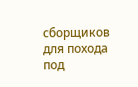сборщиков для похода под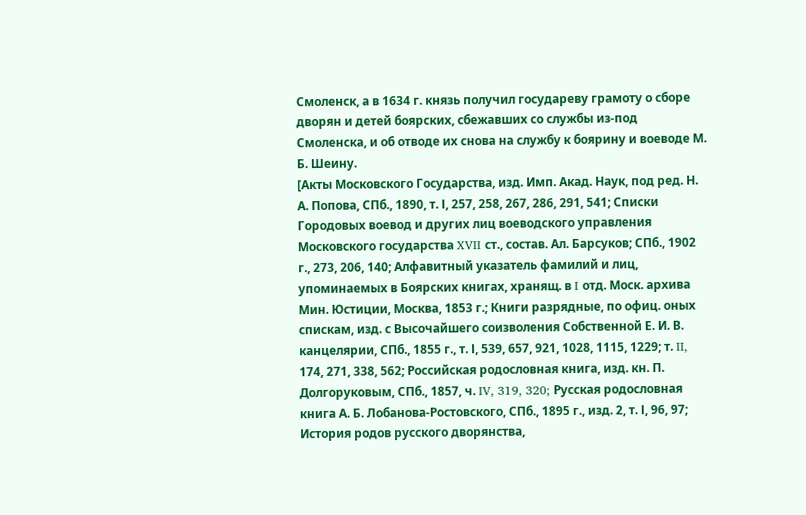Смоленск, а в 1634 г. князь получил государеву грамоту о сборе дворян и детей боярских, сбежавших со службы из-под Смоленска, и об отводе их снова на службу к боярину и воеводе М. Б. Шеину.
[Акты Московского Государства, изд. Имп. Акад. Наук, под ред. Н. А. Попова, СПб., 1890, т. І, 257, 258, 267, 286, 291, 541; Списки Городовых воевод и других лиц воеводского управления Московского государства XVII ст., состав. Ал. Барсуков; СПб., 1902 г., 273, 206, 140; Алфавитный указатель фамилий и лиц, упоминаемых в Боярских книгах, хранящ. в I отд. Моск. архива Мин. Юстиции, Москва, 1853 г.; Книги разрядные, по офиц. оных спискам, изд. с Высочайшего соизволения Собственной Е. И. В. канцелярии, СПб., 1855 г., т. І, 539, 657, 921, 1028, 1115, 1229; т. II, 174, 271, 338, 562; Российская родословная книга, изд. кн. П. Долгоруковым, СПб., 1857, ч. IV, 319, 320; Русская родословная книга А. Б. Лобанова-Ростовского, СПб., 1895 г., изд. 2, т. І, 96, 97; История родов русского дворянства,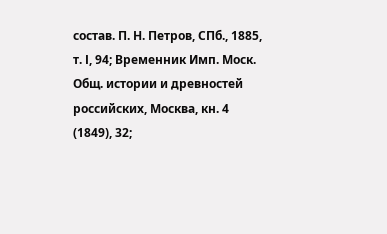состав. П. Н. Петров, СПб., 1885, т. І, 94; Временник Имп. Моск. Общ. истории и древностей российских, Москва, кн. 4 (1849), 32;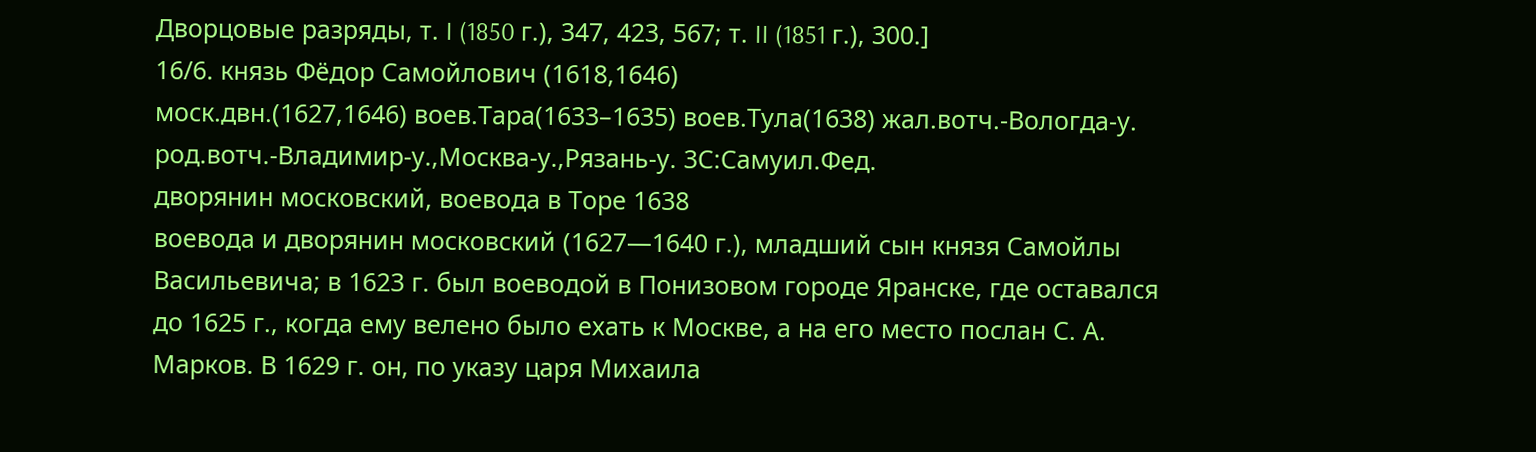Дворцовые разряды, т. I (1850 г.), 347, 423, 567; т. II (1851 г.), 300.]
16/6. князь Фёдор Самойлович (1618,1646)
моск.двн.(1627,1646) воев.Тара(1633–1635) воев.Тула(1638) жал.вотч.-Вологда‑у. род.вотч.-Владимир‑у.,Москва‑у.,Рязань‑у. 3С:Самуил.Фед.
дворянин московский, воевода в Торе 1638
воевода и дворянин московский (1627—1640 г.), младший сын князя Самойлы Васильевича; в 1623 г. был воеводой в Понизовом городе Яранске, где оставался до 1625 г., когда ему велено было ехать к Москве, а на его место послан С. А. Марков. В 1629 г. он, по указу царя Михаила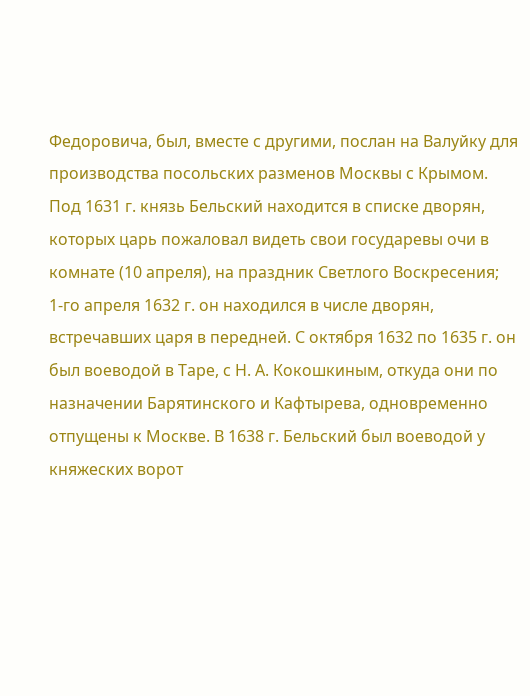Федоровича, был, вместе с другими, послан на Валуйку для производства посольских разменов Москвы с Крымом. Под 1631 г. князь Бельский находится в списке дворян, которых царь пожаловал видеть свои государевы очи в комнате (10 апреля), на праздник Светлого Воскресения; 1‑го апреля 1632 г. он находился в числе дворян, встречавших царя в передней. С октября 1632 по 1635 г. он был воеводой в Таре, с Н. А. Кокошкиным, откуда они по назначении Барятинского и Кафтырева, одновременно отпущены к Москве. В 1638 г. Бельский был воеводой у княжеских ворот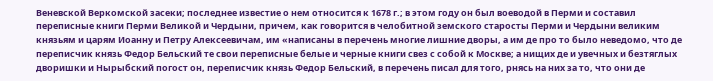Веневской Веркомской засеки; последнее известие о нем относится к 1678 г.; в этом году он был воеводой в Перми и составил переписные книги Перми Великой и Чердыни, причем, как говорится в челобитной земского старосты Перми и Чердыни великим князьям и царям Иоанну и Петру Алексеевичам, им «написаны в перечень многие лишние дворы, а им де про то было неведомо, что де переписчик князь Федор Бельский те свои переписные белые и черные книги свез с собой к Москве; а нищих де и увечных и безтяглых дворишки и Нырыбский погост он, переписчик князь Федор Бельский, в перечень писал для того, рнясь на них за то, что они де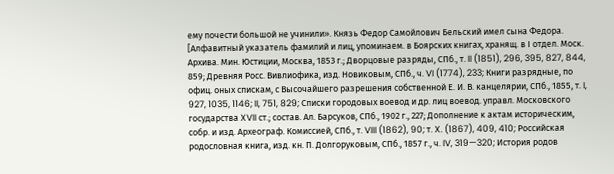ему почести большой не учинили». Князь Федор Самойлович Бельский имел сына Федора.
[Алфавитный указатель фамилий и лиц, упоминаем. в Боярских книгах, хранящ. в І отдел. Моск. Архива. Мин. Юстиции, Москва, 1853 г.; Дворцовые разряды, СПб., т. II (1851), 296, 395, 827, 844, 859; Древняя Росс. Вивлиофика, изд. Новиковым, СПб., ч. VI (1774), 233; Книги разрядные, по офиц. оных спискам, с Высочайшего разрешения собственной Е. И. В. канцелярии, СПб., 1855, т. I, 927, 1035, 1146; II, 751, 829; Списки городовых воевод и др. лиц воевод. управл. Московского государства XVII ст.; состав. Ал. Барсуков, СПб., 1902 г., 227; Дополнение к актам историческим, собр. и изд. Археограф. Комиссией, СПб., т. VIII (1862), 90; т. X. (1867), 409, 410; Российская родословная книга, изд. кн. П. Долгоруковым, СПб., 1857 г., ч. IV, 319—320; История родов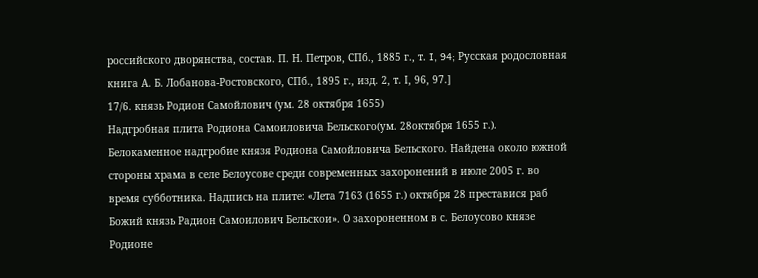российского дворянства, состав. П. Н. Петров, СПб., 1885 г., т. I, 94; Русская родословная книга А. Б. Лобанова-Ростовского, СПб., 1895 г., изд. 2, т. І, 96, 97.]
17/6. князь Родион Самойлович (ум. 28 октября 1655)
Надгробная плита Родиона Самоиловича Бельского(ум. 28октября 1655 г.). Белокаменное надгробие князя Родиона Самойловича Бельского. Найдена около южной стороны храма в селе Белоусове среди современных захоронений в июле 2005 г. во время субботника. Надпись на плите: «Лета 7163 (1655 г.) октября 28 преставися раб Божий князь Радион Самоилович Бельскои». О захороненном в с. Белоусово князе Родионе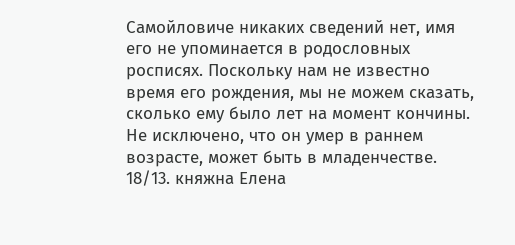Самойловиче никаких сведений нет, имя его не упоминается в родословных росписях. Поскольку нам не известно время его рождения, мы не можем сказать, сколько ему было лет на момент кончины. Не исключено, что он умер в раннем возрасте, может быть в младенчестве.
18/13. княжна Елена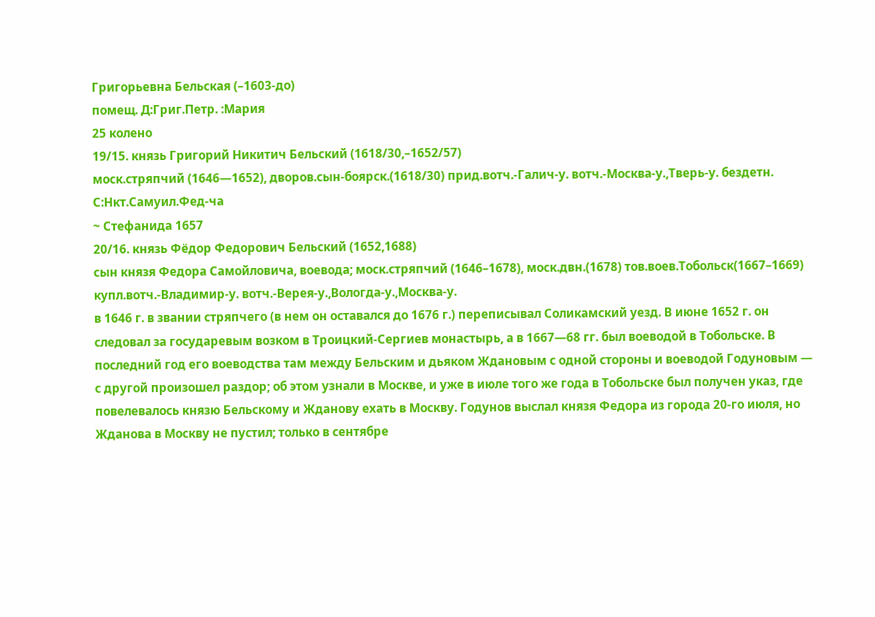Григорьевна Бельская (–1603-до)
помещ. Д:Григ.Петр. :Мария
25 колено
19/15. князь Григорий Никитич Бельский (1618/30,–1652/57)
моск.стряпчий (1646—1652), дворов.сын-боярск.(1618/30) прид.вотч.-Галич‑у. вотч.-Москва‑у.,Тверь‑у. бездетн. С:Нкт.Самуил.Фед-ча
~ Стефанида 1657
20/16. князь Фёдор Федорович Бельский (1652,1688)
сын князя Федора Самойловича, воевода; моск.стряпчий (1646–1678), моск.двн.(1678) тов.воев.Тобольск(1667–1669) купл.вотч.-Владимир‑у. вотч.-Верея‑у.,Вологда‑у.,Москва‑у.
в 1646 г. в звании стряпчего (в нем он оставался до 1676 г.) переписывал Соликамский уезд. В июне 1652 г. он следовал за государевым возком в Троицкий-Сергиев монастырь, а в 1667—68 гг. был воеводой в Тобольске. В последний год его воеводства там между Бельским и дьяком Ждановым с одной стороны и воеводой Годуновым — с другой произошел раздор; об этом узнали в Москве, и уже в июле того же года в Тобольске был получен указ, где повелевалось князю Бельскому и Жданову ехать в Москву. Годунов выслал князя Федора из города 20-го июля, но Жданова в Москву не пустил; только в сентябре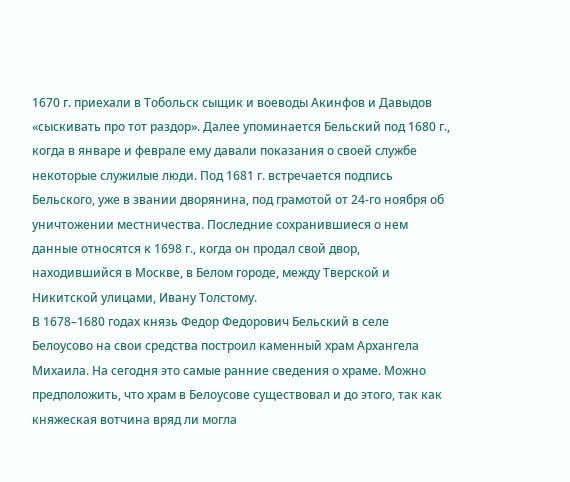1670 г. приехали в Тобольск сыщик и воеводы Акинфов и Давыдов «сыскивать про тот раздор». Далее упоминается Бельский под 1680 г., когда в январе и феврале ему давали показания о своей службе некоторые служилые люди. Под 1681 г. встречается подпись Бельского, уже в звании дворянина, под грамотой от 24-го ноября об уничтожении местничества. Последние сохранившиеся о нем данные относятся к 1698 г., когда он продал свой двор, находившийся в Москве, в Белом городе, между Тверской и Никитской улицами, Ивану Толстому.
В 1678–1680 годах князь Федор Федорович Бельский в селе Белоусово на свои средства построил каменный храм Архангела Михаила. На сегодня это самые ранние сведения о храме. Можно предположить, что храм в Белоусове существовал и до этого, так как княжеская вотчина вряд ли могла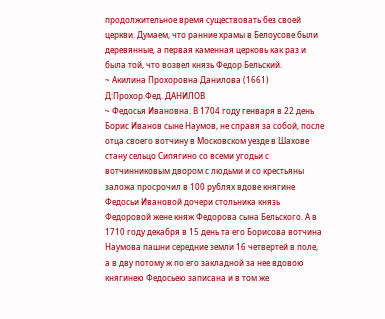продолжительное время существовать без своей церкви. Думаем, что ранние храмы в Белоусове были деревянные, а первая каменная церковь как раз и была той, что возвел князь Федор Бельский.
~ Акилина Прохоровна Данилова (1661) Д:Прохор.Фед. ДАНИЛОВ
~ Федосья Ивановна. В 1704 году генваря в 22 день Борис Иванов сыне Наумов, не справя за собой, после отца своего вотчину в Московском уезде в Шахове стану сельцо Сипягино со всеми угодьи с вотчинниковым двором с людьми и со крестьяны заложа просрочил в 100 рублях вдове княгине Федосьи Ивановой дочери стольника князь Федоровой жене княж Федорова сына Бельского. А в 1710 году декабря в 15 день та его Борисова вотчина Наумова пашни середние земли 16 четвертей в поле, а в дву потому ж по его закладной за нее вдовою княгинею Федосьею записана и в том же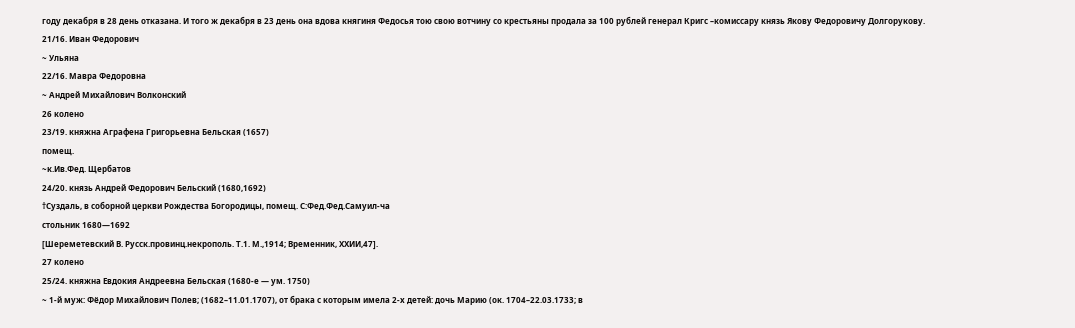году декабря в 28 день отказана. И того ж декабря в 23 день она вдова княгиня Федосья тою свою вотчину со крестьяны продала за 100 рублей генерал Кригс –комиссару князь Якову Федоровичу Долгорукову.
21/16. Иван Федорович
~ Ульяна
22/16. Мавра Федоровна
~ Андрей Михайлович Волконский
26 колено
23/19. княжна Аграфена Григорьевна Бельская (1657)
помещ.
~к.Ив.Фед. Щербатов
24/20. князь Андрей Федорович Бельский (1680,1692)
†Суздаль, в соборной церкви Рождества Богородицы, помещ. С:Фед.Фед.Самуил-ча
стольник 1680—1692
[Шереметевский В. Русск.провинц.некрополь. Т.1. М.,1914; Временник, XXИИ,47].
27 колено
25/24. княжна Евдокия Андреевна Бельская (1680‑е — ум. 1750)
~ 1‑й муж: Фёдор Михайлович Полев; (1682–11.01.1707), от брака с которым имела 2‑х детей: дочь Марию (ок. 1704–22.03.1733; в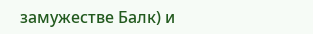замужестве Балк) и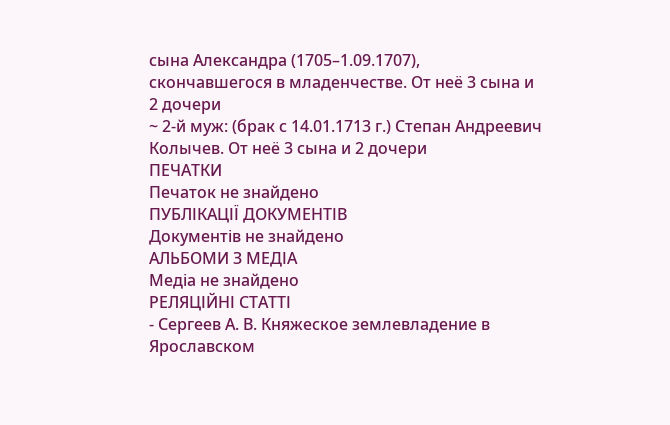сына Александра (1705–1.09.1707), скончавшегося в младенчестве. От неё 3 сына и 2 дочери
~ 2‑й муж: (брак с 14.01.1713 г.) Степан Андреевич Колычев. От неё 3 сына и 2 дочери
ПЕЧАТКИ
Печаток не знайдено
ПУБЛІКАЦІЇ ДОКУМЕНТІВ
Документів не знайдено
АЛЬБОМИ З МЕДІА
Медіа не знайдено
РЕЛЯЦІЙНІ СТАТТІ
- Сергеев А. В. Княжеское землевладение в Ярославском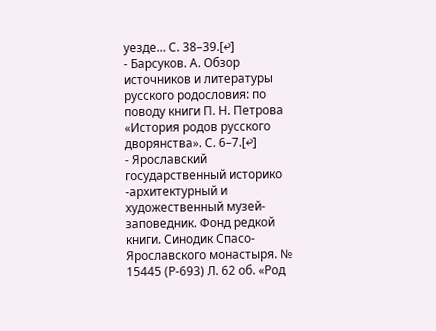уезде… С. 38–39.[↩]
- Барсуков. А. Обзор источников и литературы русского родословия: по поводу книги П. Н. Петрова «История родов русского дворянства». С. 6–7.[↩]
- Ярославский государственный историко ‑архитектурный и художественный музей-заповедник. Фонд редкой книги. Синодик Спасо-Ярославского монастыря. № 15445 (Р‑693) Л. 62 об. «Род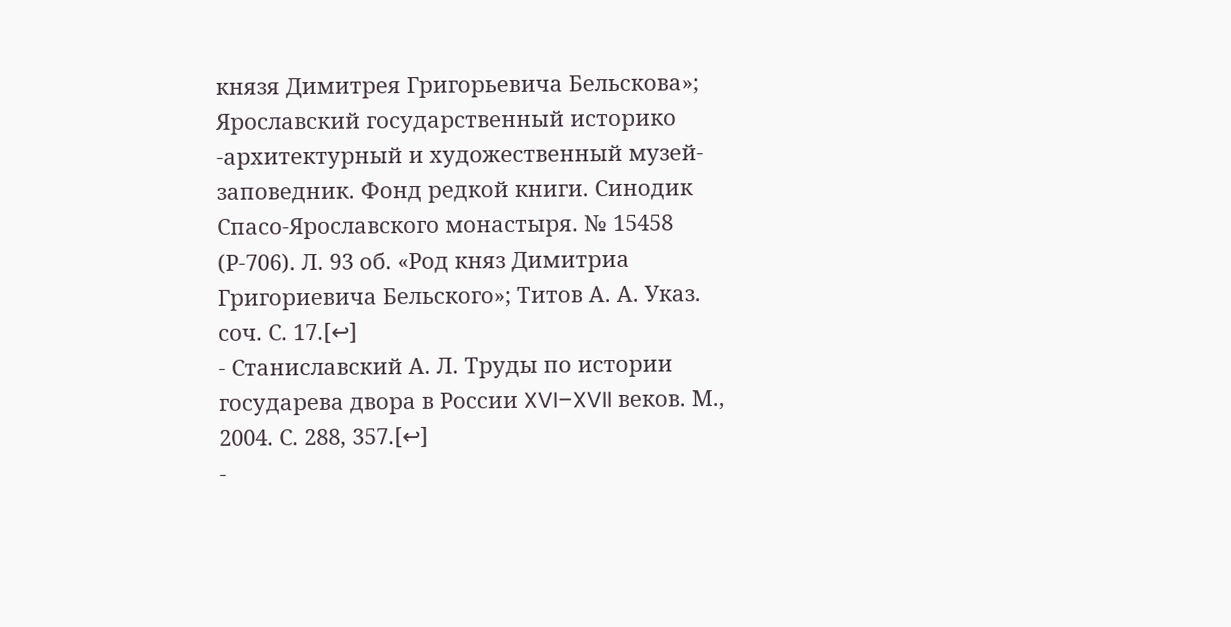князя Димитрея Григорьевича Бельскова»; Ярославский государственный историко ‑архитектурный и художественный музей-заповедник. Фонд редкой книги. Синодик Спасо-Ярославского монастыря. № 15458 (Р‑706). Л. 93 об. «Род княз Димитриа Григориевича Бельского»; Титов А. А. Указ. соч. С. 17.[↩]
- Станиславский А. Л. Труды по истории государева двора в России XVI–XVII веков. М., 2004. С. 288, 357.[↩]
-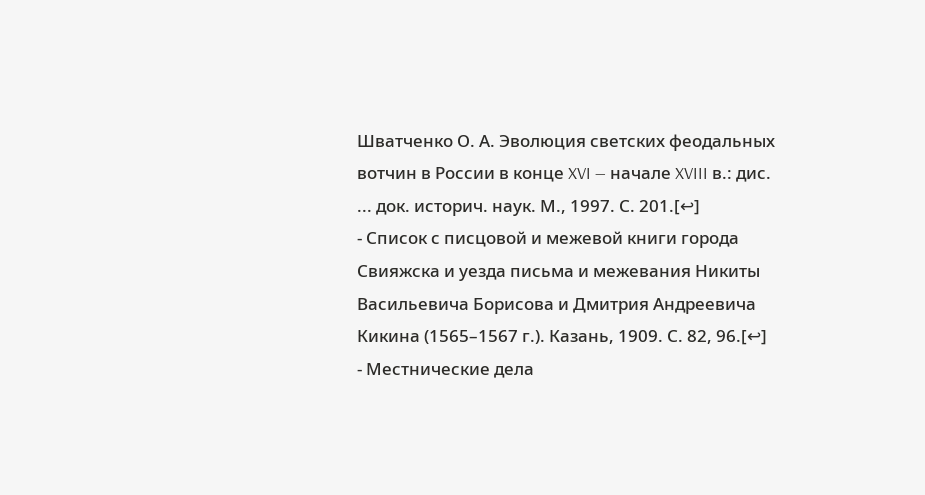Шватченко О. А. Эволюция светских феодальных вотчин в России в конце XVI — начале XVIII в.: дис. ... док. историч. наук. М., 1997. С. 201.[↩]
- Список с писцовой и межевой книги города Свияжска и уезда письма и межевания Никиты Васильевича Борисова и Дмитрия Андреевича Кикина (1565–1567 г.). Казань, 1909. С. 82, 96.[↩]
- Местнические дела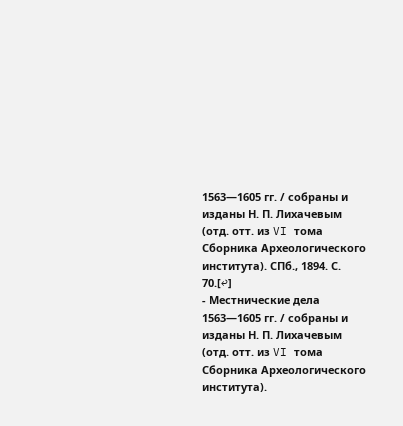1563—1605 гг. / собраны и изданы Н. П. Лихачевым (отд. отт. из VI тома Сборника Археологического института). СПб., 1894. С. 70.[↩]
- Местнические дела 1563—1605 гг. / собраны и изданы Н. П. Лихачевым (отд. отт. из VI тома Сборника Археологического института).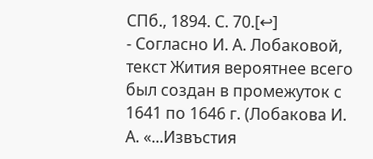СПб., 1894. С. 70.[↩]
- Согласно И. А. Лобаковой, текст Жития вероятнее всего был создан в промежуток с 1641 по 1646 г. (Лобакова И. А. «...Извъстия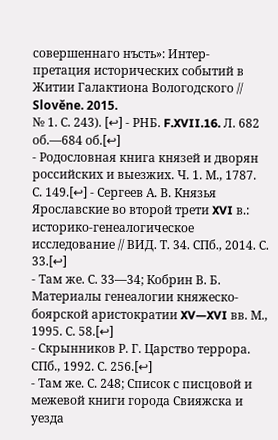совершеннаго нъсть»: Интер-
претация исторических событий в Житии Галактиона Вологодского // Slovĕne. 2015.
№ 1. С. 243). [↩] - РНБ. F.XVII.16. Л. 682 об.—684 об.[↩]
- Родословная книга князей и дворян российских и выезжих. Ч. 1. М., 1787.
С. 149.[↩] - Сергеев А. В. Князья Ярославские во второй трети XVI в.: историко-генеалогическое исследование // ВИД. Т. 34. СПб., 2014. С. 33.[↩]
- Там же. С. 33—34; Кобрин В. Б. Материалы генеалогии княжеско-боярской аристократии XV—XVI вв. М., 1995. С. 58.[↩]
- Скрынников Р. Г. Царство террора. СПб., 1992. С. 256.[↩]
- Там же. С. 248; Список с писцовой и межевой книги города Свияжска и уезда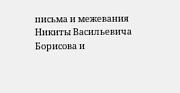письма и межевания Никиты Васильевича Борисова и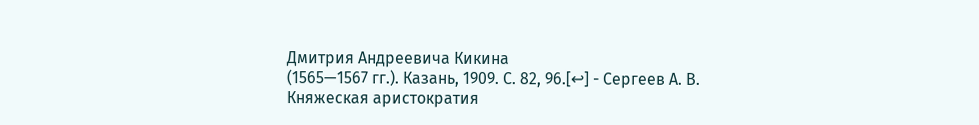Дмитрия Андреевича Кикина
(1565—1567 гг.). Казань, 1909. С. 82, 96.[↩] - Сергеев А. В. Княжеская аристократия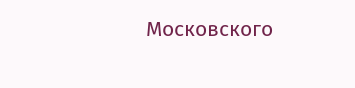Московского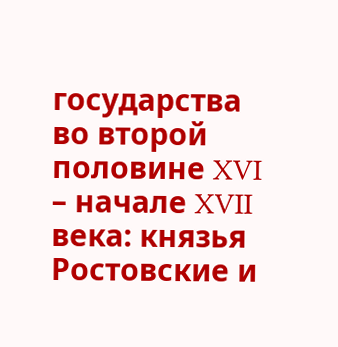государства во второй половине XVI – начале XVII века: князья Ростовские и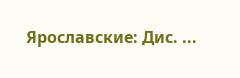Ярославские: Дис. ...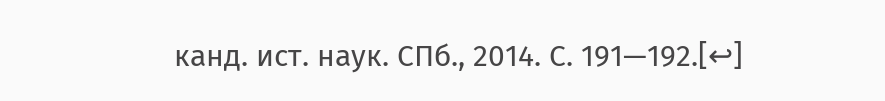канд. ист. наук. СПб., 2014. С. 191—192.[↩]